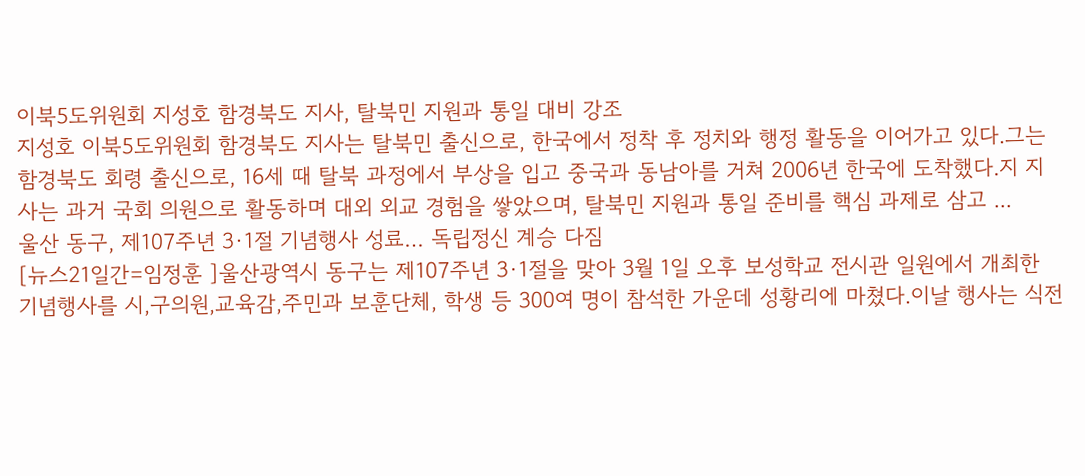이북5도위원회 지성호 함경북도 지사, 탈북민 지원과 통일 대비 강조
지성호 이북5도위원회 함경북도 지사는 탈북민 출신으로, 한국에서 정착 후 정치와 행정 활동을 이어가고 있다.그는 함경북도 회령 출신으로, 16세 때 탈북 과정에서 부상을 입고 중국과 동남아를 거쳐 2006년 한국에 도착했다.지 지사는 과거 국회 의원으로 활동하며 대외 외교 경험을 쌓았으며, 탈북민 지원과 통일 준비를 핵심 과제로 삼고 ...
울산 동구, 제107주년 3·1절 기념행사 성료… 독립정신 계승 다짐
[뉴스21일간=임정훈 ]울산광역시 동구는 제107주년 3·1절을 맞아 3월 1일 오후 보성학교 전시관 일원에서 개최한 기념행사를 시,구의원,교육감,주민과 보훈단체, 학생 등 300여 명이 참석한 가운데 성황리에 마쳤다.이날 행사는 식전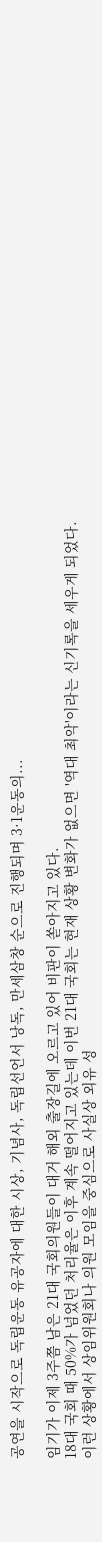공연을 시작으로 독립운동 유공자에 대한 시상, 기념사, 독립선언서 낭독, 만세삼창 순으로 진행되며 3·1운동의...

임기가 이제 3주쯤 남은 21대 국회의원들이 대거 해외 출장길에 오르고 있어 비판이 쏟아지고 있다.
18대 국회 때 50%가 넘었던 처리율은 이후 계속 떨어지고 있는데 이번 21대 국회는 현재 상황 변화가 없으면 '역대 최악'이라는 신기록을 세우게 되었다.
이런 상황에서 상임위원회나 의원 모임을 중심으로 사실상 외유 성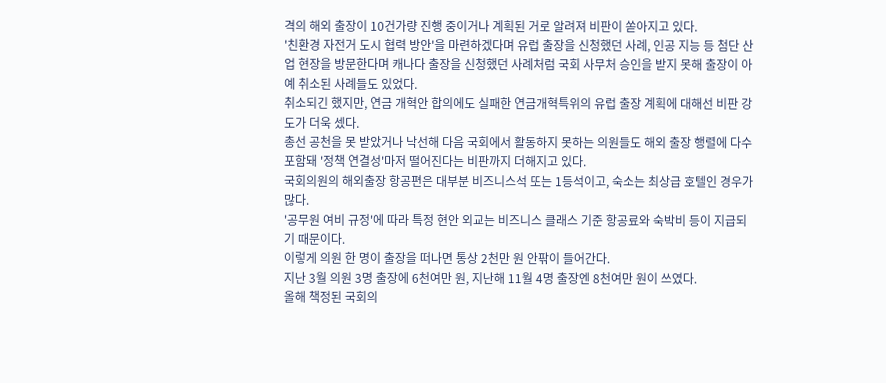격의 해외 출장이 10건가량 진행 중이거나 계획된 거로 알려져 비판이 쏟아지고 있다.
'친환경 자전거 도시 협력 방안'을 마련하겠다며 유럽 출장을 신청했던 사례, 인공 지능 등 첨단 산업 현장을 방문한다며 캐나다 출장을 신청했던 사례처럼 국회 사무처 승인을 받지 못해 출장이 아예 취소된 사례들도 있었다.
취소되긴 했지만, 연금 개혁안 합의에도 실패한 연금개혁특위의 유럽 출장 계획에 대해선 비판 강도가 더욱 셌다.
총선 공천을 못 받았거나 낙선해 다음 국회에서 활동하지 못하는 의원들도 해외 출장 행렬에 다수 포함돼 '정책 연결성'마저 떨어진다는 비판까지 더해지고 있다.
국회의원의 해외출장 항공편은 대부분 비즈니스석 또는 1등석이고, 숙소는 최상급 호텔인 경우가 많다.
'공무원 여비 규정'에 따라 특정 현안 외교는 비즈니스 클래스 기준 항공료와 숙박비 등이 지급되기 때문이다.
이렇게 의원 한 명이 출장을 떠나면 통상 2천만 원 안팎이 들어간다.
지난 3월 의원 3명 출장에 6천여만 원, 지난해 11월 4명 출장엔 8천여만 원이 쓰였다.
올해 책정된 국회의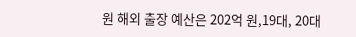원 해외 출장 예산은 202억 원,19대, 20대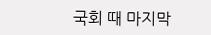국회 때 마지막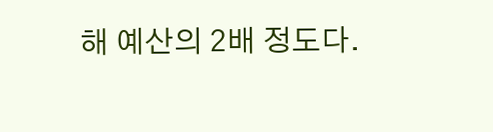해 예산의 2배 정도다.